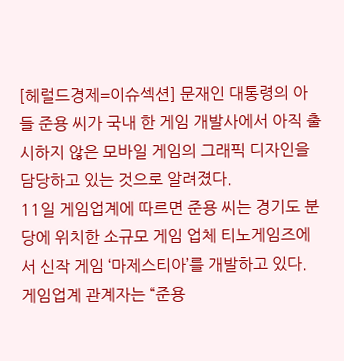[헤럴드경제=이슈섹션] 문재인 대통령의 아들 준용 씨가 국내 한 게임 개발사에서 아직 출시하지 않은 모바일 게임의 그래픽 디자인을 담당하고 있는 것으로 알려졌다.
11일 게임업계에 따르면 준용 씨는 경기도 분당에 위치한 소규모 게임 업체 티노게임즈에서 신작 게임 ‘마제스티아’를 개발하고 있다.
게임업계 관계자는 “준용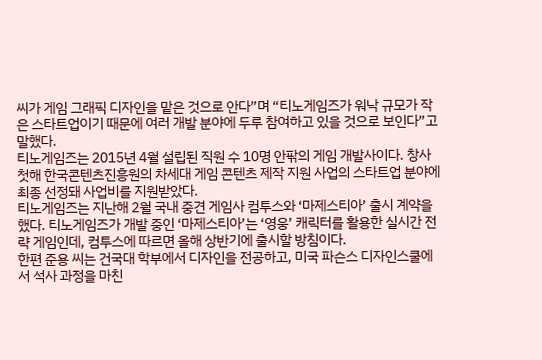씨가 게임 그래픽 디자인을 맡은 것으로 안다”며 “티노게임즈가 워낙 규모가 작은 스타트업이기 때문에 여러 개발 분야에 두루 참여하고 있을 것으로 보인다”고 말했다.
티노게임즈는 2015년 4월 설립된 직원 수 10명 안팎의 게임 개발사이다. 창사 첫해 한국콘텐츠진흥원의 차세대 게임 콘텐츠 제작 지원 사업의 스타트업 분야에 최종 선정돼 사업비를 지원받았다.
티노게임즈는 지난해 2월 국내 중견 게임사 컴투스와 ‘마제스티아’ 출시 계약을 했다. 티노게임즈가 개발 중인 ‘마제스티아’는 ‘영웅’ 캐릭터를 활용한 실시간 전략 게임인데, 컴투스에 따르면 올해 상반기에 출시할 방침이다.
한편 준용 씨는 건국대 학부에서 디자인을 전공하고, 미국 파슨스 디자인스쿨에서 석사 과정을 마친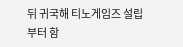뒤 귀국해 티노게임즈 설립부터 함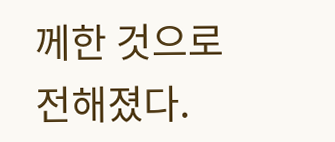께한 것으로 전해졌다.